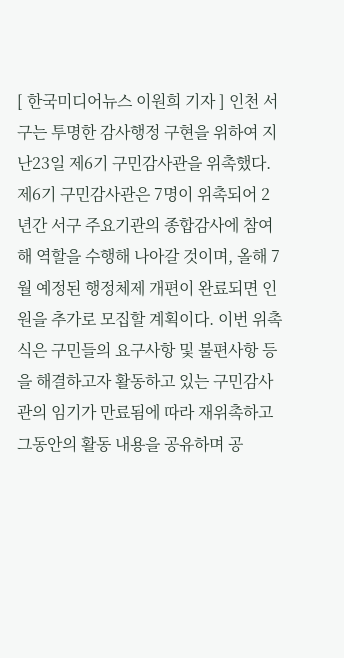[ 한국미디어뉴스 이원희 기자 ] 인천 서구는 투명한 감사행정 구현을 위하여 지난23일 제6기 구민감사관을 위촉했다. 제6기 구민감사관은 7명이 위촉되어 2년간 서구 주요기관의 종합감사에 참여해 역할을 수행해 나아갈 것이며, 올해 7월 예정된 행정체제 개편이 완료되면 인원을 추가로 모집할 계획이다. 이번 위촉식은 구민들의 요구사항 및 불편사항 등을 해결하고자 활동하고 있는 구민감사관의 임기가 만료됨에 따라 재위촉하고 그동안의 활동 내용을 공유하며 공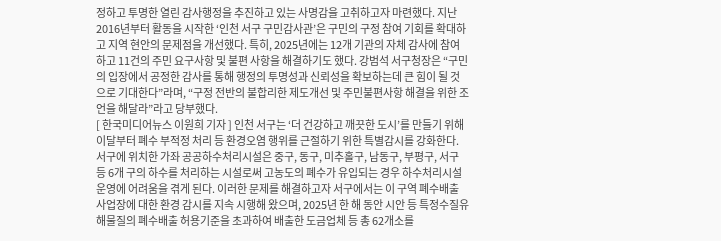정하고 투명한 열린 감사행정을 추진하고 있는 사명감을 고취하고자 마련했다. 지난 2016년부터 활동을 시작한 ‘인천 서구 구민감사관’은 구민의 구정 참여 기회를 확대하고 지역 현안의 문제점을 개선했다. 특히, 2025년에는 12개 기관의 자체 감사에 참여하고 11건의 주민 요구사항 및 불편 사항을 해결하기도 했다. 강범석 서구청장은 “구민의 입장에서 공정한 감사를 통해 행정의 투명성과 신뢰성을 확보하는데 큰 힘이 될 것으로 기대한다”라며, “구정 전반의 불합리한 제도개선 및 주민불편사항 해결을 위한 조언을 해달라”라고 당부했다.
[ 한국미디어뉴스 이원희 기자 ] 인천 서구는 ‘더 건강하고 깨끗한 도시’를 만들기 위해 이달부터 폐수 부적정 처리 등 환경오염 행위를 근절하기 위한 특별감시를 강화한다. 서구에 위치한 가좌 공공하수처리시설은 중구, 동구, 미추홀구, 남동구, 부평구, 서구 등 6개 구의 하수를 처리하는 시설로써 고농도의 폐수가 유입되는 경우 하수처리시설 운영에 어려움을 겪게 된다. 이러한 문제를 해결하고자 서구에서는 이 구역 폐수배출 사업장에 대한 환경 감시를 지속 시행해 왔으며, 2025년 한 해 동안 시안 등 특정수질유해물질의 폐수배출 허용기준을 초과하여 배출한 도금업체 등 총 62개소를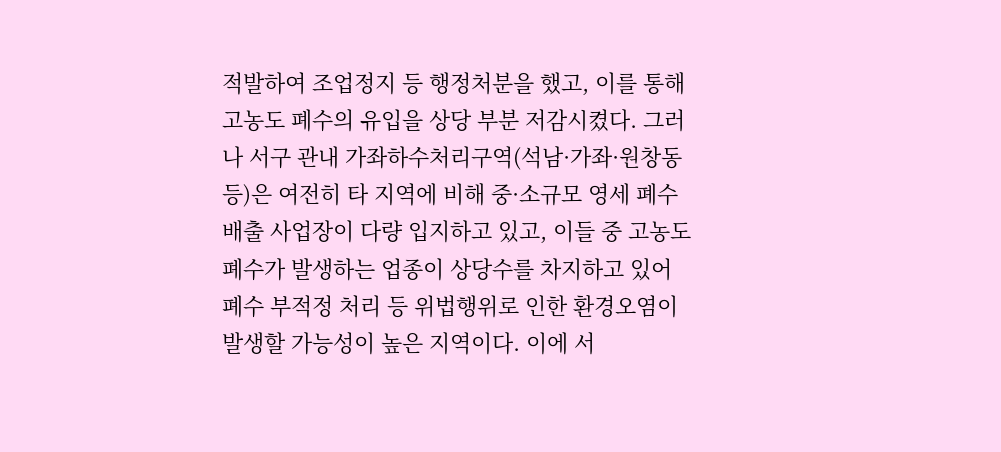적발하여 조업정지 등 행정처분을 했고, 이를 통해 고농도 폐수의 유입을 상당 부분 저감시켰다. 그러나 서구 관내 가좌하수처리구역(석남·가좌·원창동 등)은 여전히 타 지역에 비해 중·소규모 영세 폐수배출 사업장이 다량 입지하고 있고, 이들 중 고농도 폐수가 발생하는 업종이 상당수를 차지하고 있어 폐수 부적정 처리 등 위법행위로 인한 환경오염이 발생할 가능성이 높은 지역이다. 이에 서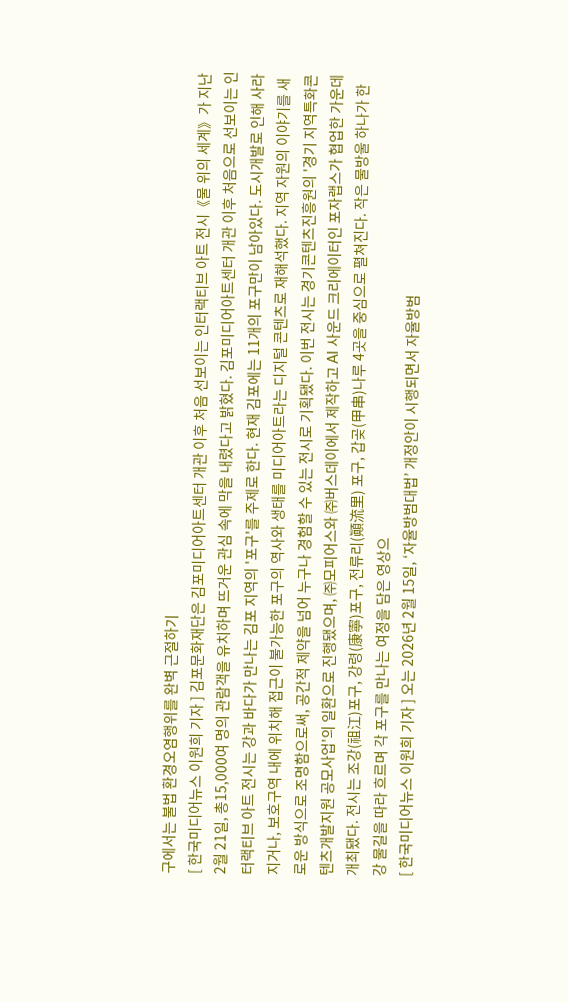구에서는 불법 환경오염행위를 완벽 근절하기
[ 한국미디어뉴스 이원희 기자 ] 김포문화재단은 김포미디어아트센터 개관 이후 처음 선보이는 인터랙티브 아트 전시《물 위의 세계》가 지난 2월 21일, 총15,000여 명의 관람객을 유치하며 뜨거운 관심 속에 막을 내렸다고 밝혔다. 김포미디어아트센터 개관 이후 처음으로 선보이는 인터랙티브 아트 전시는 강과 바다가 만나는 김포 지역의 '포구'를 주제로 한다. 현재 김포에는 11개의 포구만이 남아있다. 도시개발로 인해 사라지거나, 보호구역 내에 위치해 접근이 불가능한 포구의 역사와 생태를 미디어아트라는 디지털 콘텐츠로 재해석했다. 지역 자원의 이야기를 새로운 방식으로 조명함으로써, 공간적 제약을 넘어 누구나 경험할 수 있는 전시로 기획됐다. 이번 전시는 경기콘텐츠진흥원의 '경기 지역특화콘텐츠개발지원 공모사업'의 일환으로 진행됐으며, ㈜모피어스와 ㈜버스데이에서 제작하고 AI 사운드 크리에이터인 포자랩스가 협업한 가운데 개최됐다. 전시는 조강(祖江)포구, 강령(康寧)포구, 전류리(顚流里) 포구, 갑곶(甲串)나루 4곳을 중심으로 펼쳐진다. 작은 물방울 하나가 한강 물길을 따라 흐르며 각 포구를 만나는 여정을 담은 영상으
[ 한국미디어뉴스 이원희 기자 ] 오는 2026년 2월 15일, ‘자율방범대법’ 개정안이 시행되면서 자율방범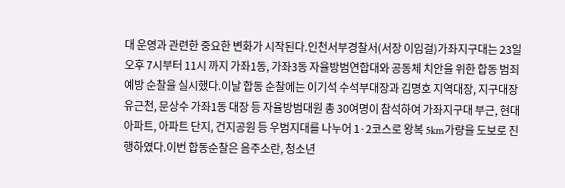대 운영과 관련한 중요한 변화가 시작된다.인천서부경찰서(서장 이임걸)가좌지구대는 23일 오후 7시부터 11시 까지 가좌1동, 가좌3동 자율방범연합대와 공동체 치안을 위한 합동 범죄예방 순찰을 실시했다.이날 합동 순찰에는 이기석 수석부대장과 김명호 지역대장, 지구대장 유근천, 문상수 가좌1동 대장 등 자율방범대원 총 30여명이 참석하여 가좌지구대 부근, 현대아파트, 아파트 단지, 건지공원 등 우범지대를 나누어 1·2코스로 왕복 5km가량을 도보로 진행하였다.이번 합동순찰은 음주소란, 청소년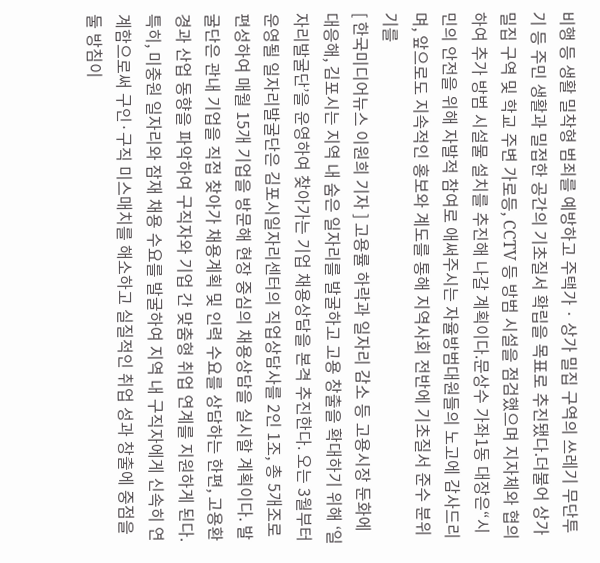비행 등 생활 밀착형 범죄를 예방하고 주택가 · 상가 밀집 구역의 쓰레기 무단투기 등 주민 생활과 밀접한 공간의 기초질서 확립을 목표로 추진됐다.더불어 상가 밀집 구역 및 학교 주변 가로등, CCTV 등 방범 시설을 점검했으며 지자체와 협의하여 추가 방범 시설물 설치를 추진해 나갈 계획이다.문상수 가좌1동 대장은“시민의 안전을 위해 자발적 참여로 애써주시는 자율방범대원들의 노고에 감사드리며, 앞으로도 지속적인 홍보와 계도를 통해 지역사회 전반에 기초질서 준수 분위기를
[ 한국미디어뉴스 이원희 기자 ] 고용률 하락과 일자리 감소 등 고용시장 둔화에 대응해, 김포시는 지역 내 숨은 일자리를 발굴하고 고용 창출을 확대하기 위해 ‘일자리발굴단’을 운영하여 찾아가는 기업 채용상담을 본격 추진한다. 오는 3월부터 운영될 일자리발굴단은 김포시일자리센터의 직업상담사를 2인 1조, 총 5개조로 편성하여 매월 15개 기업을 방문해 현장 중심의 채용상담을 실시할 계획이다. 발굴단은 관내 기업을 직접 찾아가 채용계획 및 인력 수요를 상담하는 한편, 고용환경과 산업 동향을 파악하여 구직자와 기업 간 맞춤형 취업 연계를 지원하게 된다. 특히, 미충원 일자리와 잠재 채용 수요를 발굴하여 지역 내 구직자에게 신속히 연계함으로써 구인·구직 미스매치를 해소하고 실질적인 취업 성과 창출에 중점을 둘 방침이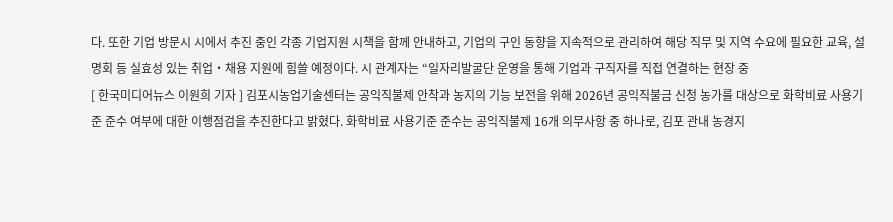다. 또한 기업 방문시 시에서 추진 중인 각종 기업지원 시책을 함께 안내하고, 기업의 구인 동향을 지속적으로 관리하여 해당 직무 및 지역 수요에 필요한 교육, 설명회 등 실효성 있는 취업‧채용 지원에 힘쓸 예정이다. 시 관계자는 “일자리발굴단 운영을 통해 기업과 구직자를 직접 연결하는 현장 중
[ 한국미디어뉴스 이원희 기자 ] 김포시농업기술센터는 공익직불제 안착과 농지의 기능 보전을 위해 2026년 공익직불금 신청 농가를 대상으로 화학비료 사용기준 준수 여부에 대한 이행점검을 추진한다고 밝혔다. 화학비료 사용기준 준수는 공익직불제 16개 의무사항 중 하나로, 김포 관내 농경지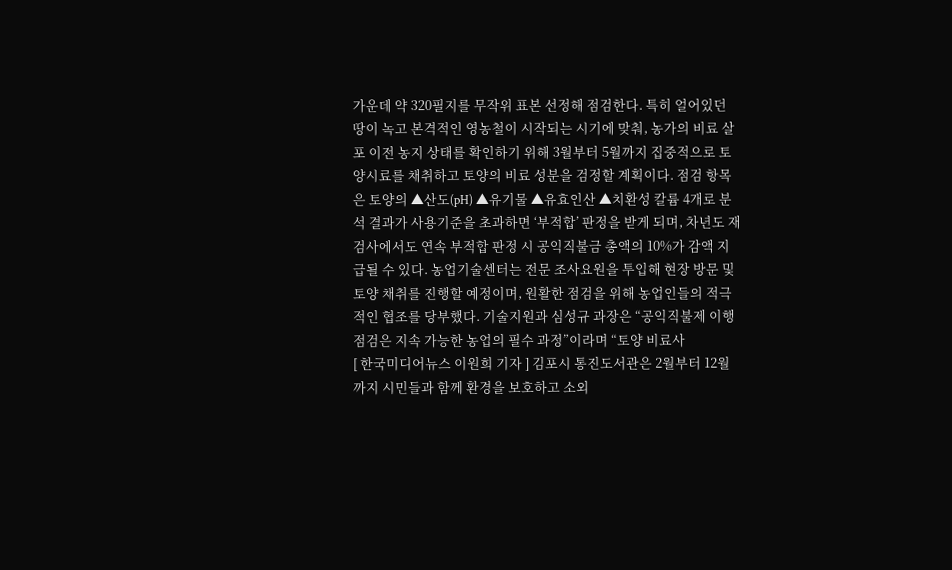가운데 약 320필지를 무작위 표본 선정해 점검한다. 특히 얼어있던 땅이 녹고 본격적인 영농철이 시작되는 시기에 맞춰, 농가의 비료 살포 이전 농지 상태를 확인하기 위해 3월부터 5월까지 집중적으로 토양시료를 채취하고 토양의 비료 성분을 검정할 계획이다. 점검 항목은 토양의 ▲산도(pH) ▲유기물 ▲유효인산 ▲치환성 칼륨 4개로 분석 결과가 사용기준을 초과하면 ‘부적합’ 판정을 받게 되며, 차년도 재검사에서도 연속 부적합 판정 시 공익직불금 총액의 10%가 감액 지급될 수 있다. 농업기술센터는 전문 조사요원을 투입해 현장 방문 및 토양 채취를 진행할 예정이며, 원활한 점검을 위해 농업인들의 적극적인 협조를 당부했다. 기술지원과 심성규 과장은 “공익직불제 이행점검은 지속 가능한 농업의 필수 과정”이라며 “토양 비료사
[ 한국미디어뉴스 이원희 기자 ] 김포시 통진도서관은 2월부터 12월까지 시민들과 함께 환경을 보호하고 소외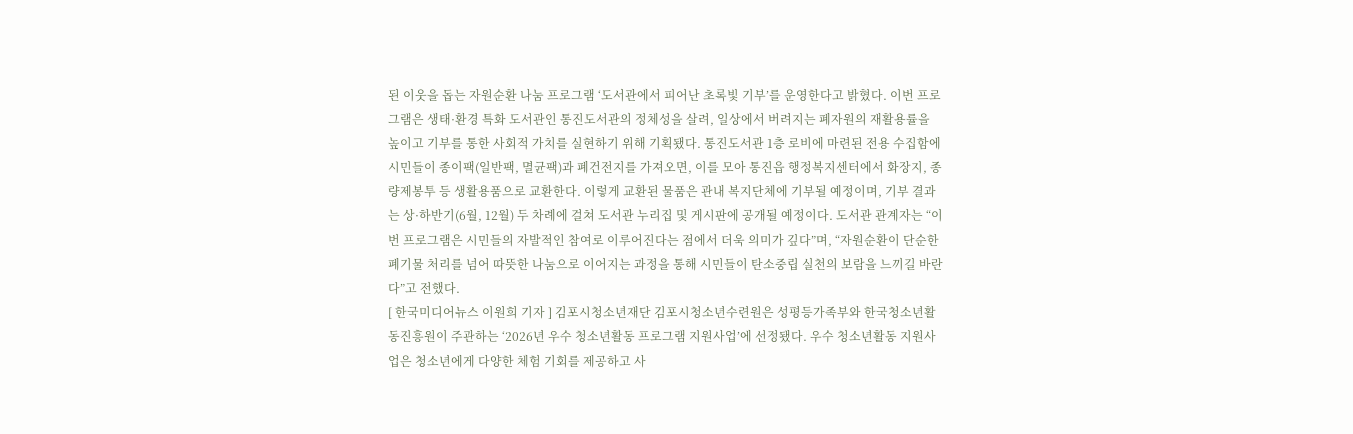된 이웃을 돕는 자원순환 나눔 프로그램 ‘도서관에서 피어난 초록빛 기부’를 운영한다고 밝혔다. 이번 프로그램은 생태·환경 특화 도서관인 통진도서관의 정체성을 살려, 일상에서 버려지는 폐자원의 재활용률을 높이고 기부를 통한 사회적 가치를 실현하기 위해 기획됐다. 통진도서관 1층 로비에 마련된 전용 수집함에 시민들이 종이팩(일반팩, 멸균팩)과 폐건전지를 가져오면, 이를 모아 통진읍 행정복지센터에서 화장지, 종량제봉투 등 생활용품으로 교환한다. 이렇게 교환된 물품은 관내 복지단체에 기부될 예정이며, 기부 결과는 상·하반기(6월, 12월) 두 차례에 걸쳐 도서관 누리집 및 게시판에 공개될 예정이다. 도서관 관계자는 “이번 프로그램은 시민들의 자발적인 참여로 이루어진다는 점에서 더욱 의미가 깊다”며, “자원순환이 단순한 폐기물 처리를 넘어 따뜻한 나눔으로 이어지는 과정을 통해 시민들이 탄소중립 실천의 보람을 느끼길 바란다”고 전했다.
[ 한국미디어뉴스 이원희 기자 ] 김포시청소년재단 김포시청소년수련원은 성평등가족부와 한국청소년활동진흥원이 주관하는 ‘2026년 우수 청소년활동 프로그램 지원사업’에 선정됐다. 우수 청소년활동 지원사업은 청소년에게 다양한 체험 기회를 제공하고 사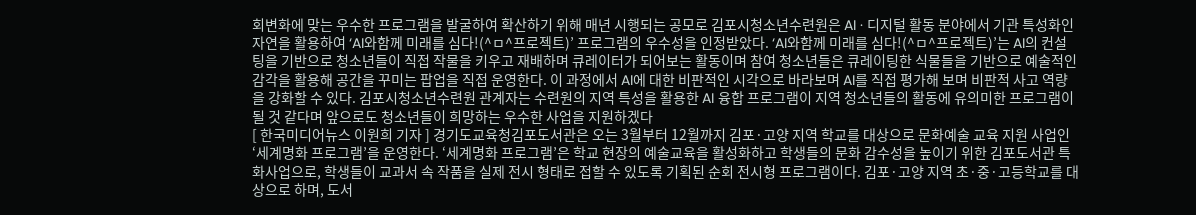회변화에 맞는 우수한 프로그램을 발굴하여 확산하기 위해 매년 시행되는 공모로 김포시청소년수련원은 AI · 디지털 활동 분야에서 기관 특성화인 자연을 활용하여 ‘AI와함께 미래를 심다!(^ㅁ^프로젝트)’ 프로그램의 우수성을 인정받았다. ‘AI와함께 미래를 심다!(^ㅁ^프로젝트)’는 AI의 컨설팅을 기반으로 청소년들이 직접 작물을 키우고 재배하며 큐레이터가 되어보는 활동이며 참여 청소년들은 큐레이팅한 식물들을 기반으로 예술적인 감각을 활용해 공간을 꾸미는 팝업을 직접 운영한다. 이 과정에서 AI에 대한 비판적인 시각으로 바라보며 AI를 직접 평가해 보며 비판적 사고 역량을 강화할 수 있다. 김포시청소년수련원 관계자는 수련원의 지역 특성을 활용한 AI 융합 프로그램이 지역 청소년들의 활동에 유의미한 프로그램이 될 것 같다며 앞으로도 청소년들이 희망하는 우수한 사업을 지원하겠다
[ 한국미디어뉴스 이원희 기자 ] 경기도교육청김포도서관은 오는 3월부터 12월까지 김포·고양 지역 학교를 대상으로 문화예술 교육 지원 사업인 ‘세계명화 프로그램’을 운영한다. ‘세계명화 프로그램’은 학교 현장의 예술교육을 활성화하고 학생들의 문화 감수성을 높이기 위한 김포도서관 특화사업으로, 학생들이 교과서 속 작품을 실제 전시 형태로 접할 수 있도록 기획된 순회 전시형 프로그램이다. 김포·고양 지역 초·중·고등학교를 대상으로 하며, 도서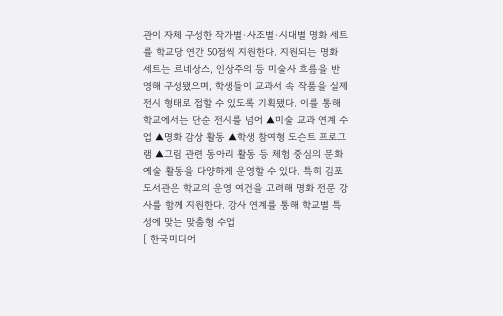관이 자체 구성한 작가별·사조별·시대별 명화 세트를 학교당 연간 50점씩 지원한다. 지원되는 명화 세트는 르네상스, 인상주의 등 미술사 흐름을 반영해 구성됐으며, 학생들이 교과서 속 작품을 실제 전시 형태로 접할 수 있도록 기획됐다. 이를 통해 학교에서는 단순 전시를 넘어 ▲미술 교과 연계 수업 ▲명화 감상 활동 ▲학생 참여형 도슨트 프로그램 ▲그림 관련 동아리 활동 등 체험 중심의 문화예술 활동을 다양하게 운영할 수 있다. 특히 김포도서관은 학교의 운영 여건을 고려해 명화 전문 강사를 함께 지원한다. 강사 연계를 통해 학교별 특성에 맞는 맞춤형 수업
[ 한국미디어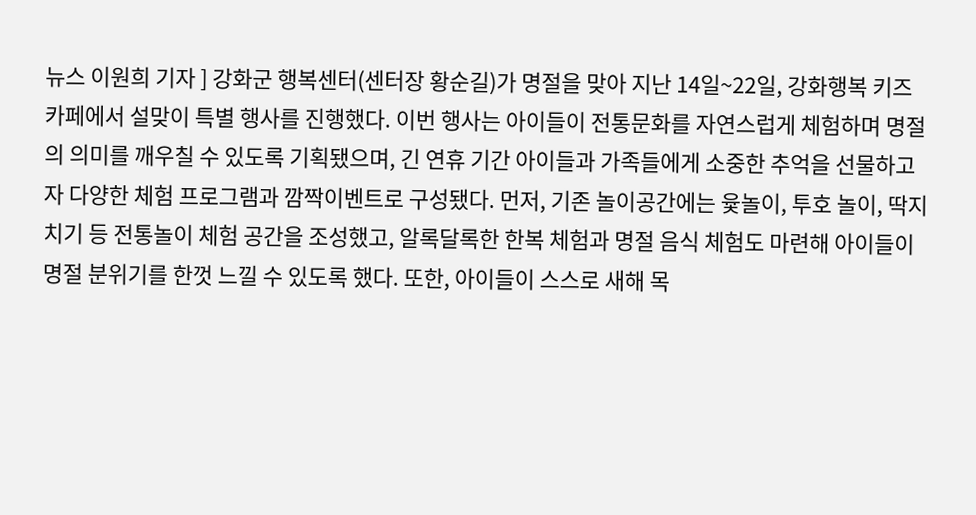뉴스 이원희 기자 ] 강화군 행복센터(센터장 황순길)가 명절을 맞아 지난 14일~22일, 강화행복 키즈카페에서 설맞이 특별 행사를 진행했다. 이번 행사는 아이들이 전통문화를 자연스럽게 체험하며 명절의 의미를 깨우칠 수 있도록 기획됐으며, 긴 연휴 기간 아이들과 가족들에게 소중한 추억을 선물하고자 다양한 체험 프로그램과 깜짝이벤트로 구성됐다. 먼저, 기존 놀이공간에는 윷놀이, 투호 놀이, 딱지치기 등 전통놀이 체험 공간을 조성했고, 알록달록한 한복 체험과 명절 음식 체험도 마련해 아이들이 명절 분위기를 한껏 느낄 수 있도록 했다. 또한, 아이들이 스스로 새해 목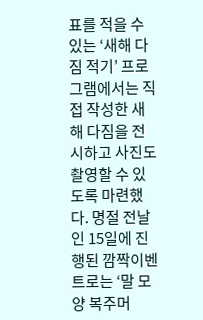표를 적을 수 있는 ‘새해 다짐 적기’ 프로그램에서는 직접 작성한 새해 다짐을 전시하고 사진도 촬영할 수 있도록 마련했다. 명절 전날인 15일에 진행된 깜짝이벤트로는 ‘말 모양 복주머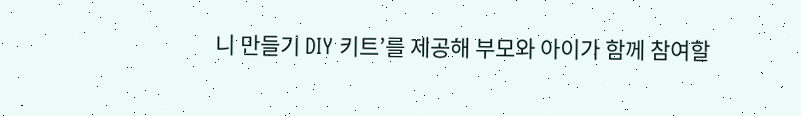니 만들기 DIY 키트’를 제공해 부모와 아이가 함께 참여할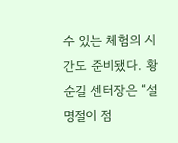수 있는 체험의 시간도 준비됐다. 황순길 센터장은 “설 명절이 점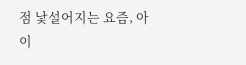점 낯설어지는 요즘, 아이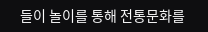들이 놀이를 통해 전통문화를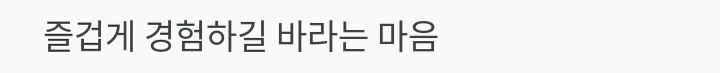즐겁게 경험하길 바라는 마음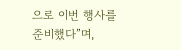으로 이번 행사를 준비했다”며,